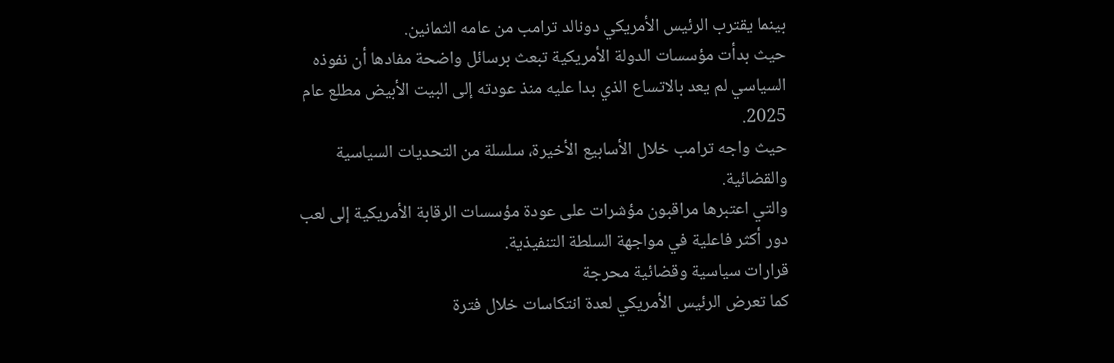بينما يقترب الرئيس الأمريكي دونالد ترامب من عامه الثمانين.
حيث بدأت مؤسسات الدولة الأمريكية تبعث برسائل واضحة مفادها أن نفوذه السياسي لم يعد بالاتساع الذي بدا عليه منذ عودته إلى البيت الأبيض مطلع عام 2025.
حيث واجه ترامب خلال الأسابيع الأخيرة، سلسلة من التحديات السياسية والقضائية.
والتي اعتبرها مراقبون مؤشرات على عودة مؤسسات الرقابة الأمريكية إلى لعب دور أكثر فاعلية في مواجهة السلطة التنفيذية.
قرارات سياسية وقضائية محرجة
كما تعرض الرئيس الأمريكي لعدة انتكاسات خلال فترة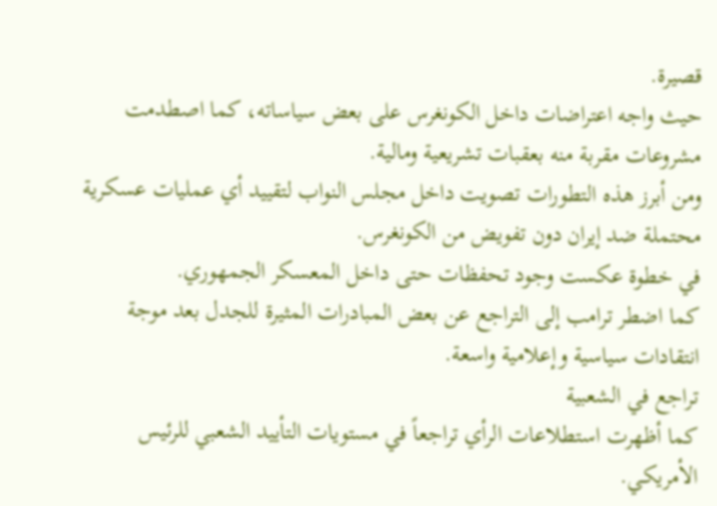قصيرة.
حيث واجه اعتراضات داخل الكونغرس على بعض سياساته، كما اصطدمت مشروعات مقربة منه بعقبات تشريعية ومالية.
ومن أبرز هذه التطورات تصويت داخل مجلس النواب لتقييد أي عمليات عسكرية محتملة ضد إيران دون تفويض من الكونغرس.
في خطوة عكست وجود تحفظات حتى داخل المعسكر الجمهوري.
كما اضطر ترامب إلى التراجع عن بعض المبادرات المثيرة للجدل بعد موجة انتقادات سياسية وإعلامية واسعة.
تراجع في الشعبية
كما أظهرت استطلاعات الرأي تراجعاً في مستويات التأييد الشعبي للرئيس الأمريكي.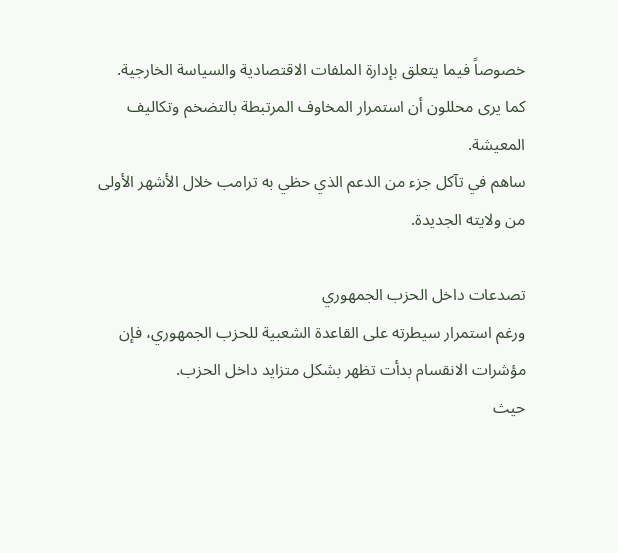خصوصاً فيما يتعلق بإدارة الملفات الاقتصادية والسياسة الخارجية.
كما يرى محللون أن استمرار المخاوف المرتبطة بالتضخم وتكاليف المعيشة.
ساهم في تآكل جزء من الدعم الذي حظي به ترامب خلال الأشهر الأولى من ولايته الجديدة.

تصدعات داخل الحزب الجمهوري
ورغم استمرار سيطرته على القاعدة الشعبية للحزب الجمهوري، فإن مؤشرات الانقسام بدأت تظهر بشكل متزايد داخل الحزب.
حيث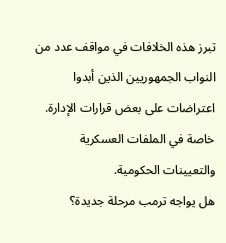تبرز هذه الخلافات في مواقف عدد من النواب الجمهوريين الذين أبدوا اعتراضات على بعض قرارات الإدارة.
خاصة في الملفات العسكرية والتعيينات الحكومية.
هل يواجه ترمب مرحلة جديدة؟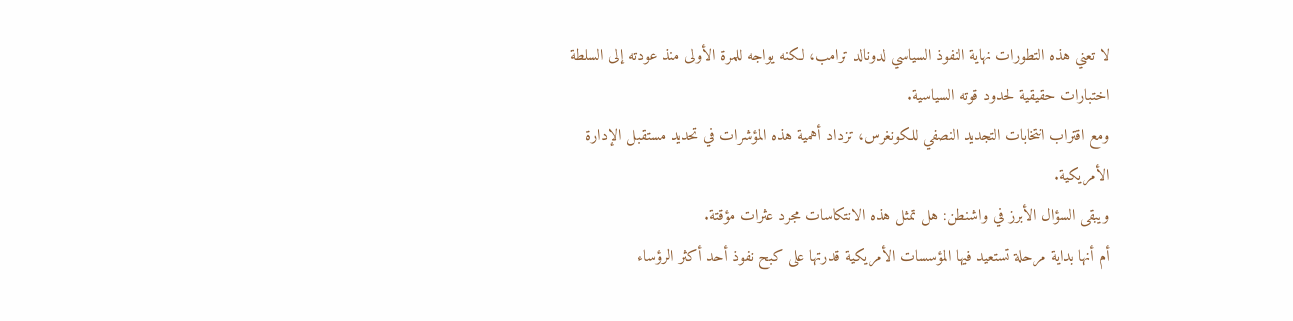لا تعني هذه التطورات نهاية النفوذ السياسي لدونالد ترامب، لكنه يواجه للمرة الأولى منذ عودته إلى السلطة اختبارات حقيقية لحدود قوته السياسية.
ومع اقتراب انتخابات التجديد النصفي للكونغرس، تزداد أهمية هذه المؤشرات في تحديد مستقبل الإدارة الأمريكية.
ويبقى السؤال الأبرز في واشنطن: هل تمثل هذه الانتكاسات مجرد عثرات مؤقتة.
أم أنها بداية مرحلة تستعيد فيها المؤسسات الأمريكية قدرتها على كبح نفوذ أحد أكثر الرؤساء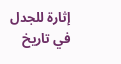إثارة للجدل في تاريخ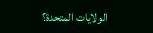الولايات المتحدة؟